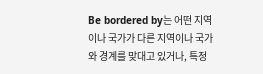Be bordered by는 어떤 지역이나 국가가 다른 지역이나 국가와 경계를 맞대고 있거나, 특정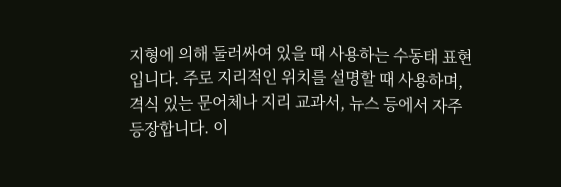지형에 의해 둘러싸여 있을 때 사용하는 수동태 표현입니다. 주로 지리적인 위치를 설명할 때 사용하며, 격식 있는 문어체나 지리 교과서, 뉴스 등에서 자주 등장합니다. 이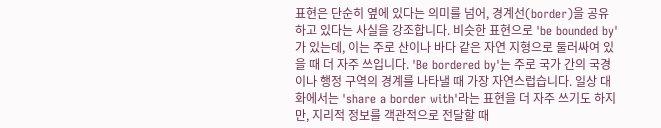표현은 단순히 옆에 있다는 의미를 넘어, 경계선(border)을 공유하고 있다는 사실을 강조합니다. 비슷한 표현으로 'be bounded by'가 있는데, 이는 주로 산이나 바다 같은 자연 지형으로 둘러싸여 있을 때 더 자주 쓰입니다. 'Be bordered by'는 주로 국가 간의 국경이나 행정 구역의 경계를 나타낼 때 가장 자연스럽습니다. 일상 대화에서는 'share a border with'라는 표현을 더 자주 쓰기도 하지만, 지리적 정보를 객관적으로 전달할 때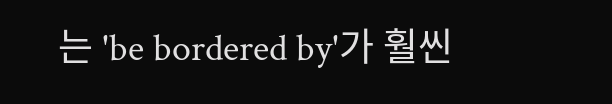는 'be bordered by'가 훨씬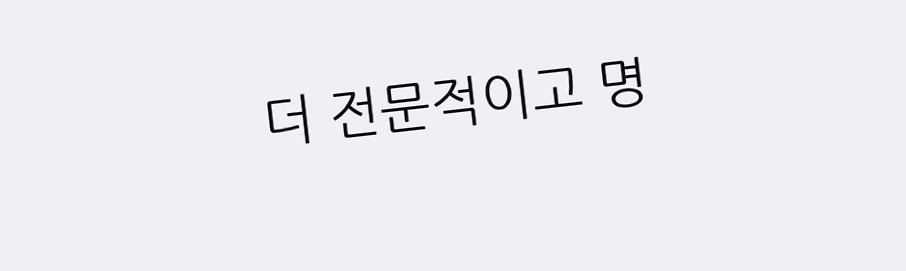더 전문적이고 명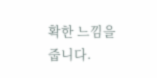확한 느낌을 줍니다.